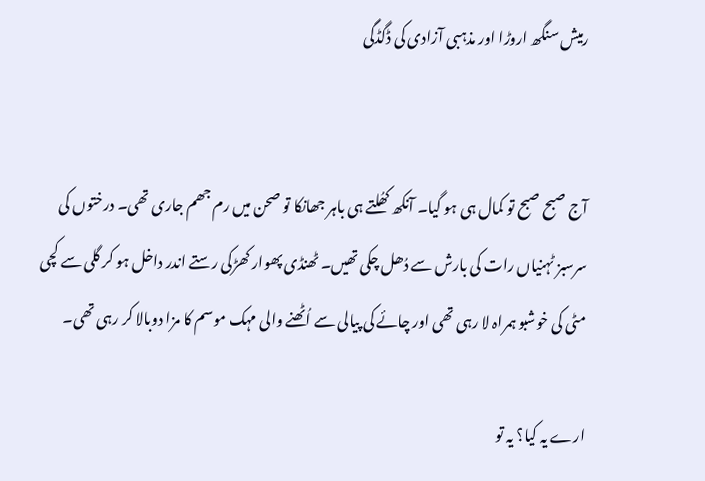رمیش سنگھ اروڑا اور مذہبی آزادی کی ڈگڈگی


آج صبح صبح تو کمال ہی ہو گیا۔ آنکھ کھُلتے ہی باہر جھانکا تو صحن میں رم جھم جاری تھی۔ درختوں کی سرسبز ٹہنیاں رات کی بارش سے دُھل چکی تھیں۔ ٹھنڈی پھوار کھڑکی رستے اندر داخل ہو کر گلی سے کچی مٹی کی خوشبو ہمراہ لا رہی تھی اور چائے کی پیالی سے اُٹھنے والی مہک موسم کا مزا دوبالا کر رہی تھی۔

ارے یہ کیا؟ یہ تو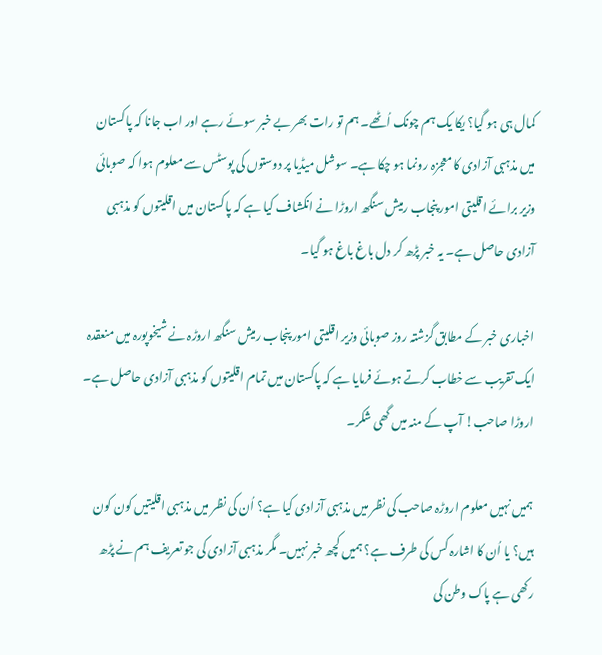کمال ہی ہو گیا؟ یکا یک ہم چونک اُٹھے۔ ہم تو رات بھر بے خبر سوئے رہے اور اب جانا کہ پاکستان میں مذہبی آزادی کا معجزہ رونما ہو چکا ہے۔ سوشل میڈیا پر دوستوں کی پوسٹس سے معلوم ہوا کہ صوبائی وزیر برائے اقلیتی امور پنجاب رمیش سنگھ اروڑا نے انکشاف کیا ہے کہ پاکستان میں اقلیتوں کو مذہبی آزادی حاصل ہے۔ یہ خبر پڑھ کر دل باغ باغ ہو گیا۔

اخباری خبر کے مطابق گزشتہ روز صوبائی وزیر اقلیتی امور پنجاب رمیش سنگھ اروڑہ نے شیخوپورہ میں منعقدہ ایک تقریب سے خطاب کرتے ہوئے فرمایا ہے کہ پاکستان میں تمام اقلیتوں کو مذہبی آزادی حاصل ہے۔ اروڑا صاحب! آپ کے منہ میں گھی شکر۔

ہمیں نہیں معلوم اروڑہ صاحب کی نظر میں مذہبی آزادی کیا ہے؟ اُن کی نظر میں مذہبی اقلیتیں کون کون ہیں؟ یا اُن کا اشارہ کس کی طرف ہے؟ ہمیں کچھ خبر نہیں۔ مگر مذہبی آزادی کی جو تعریف ہم نے پڑھ رکھی ہے پاک وطن کی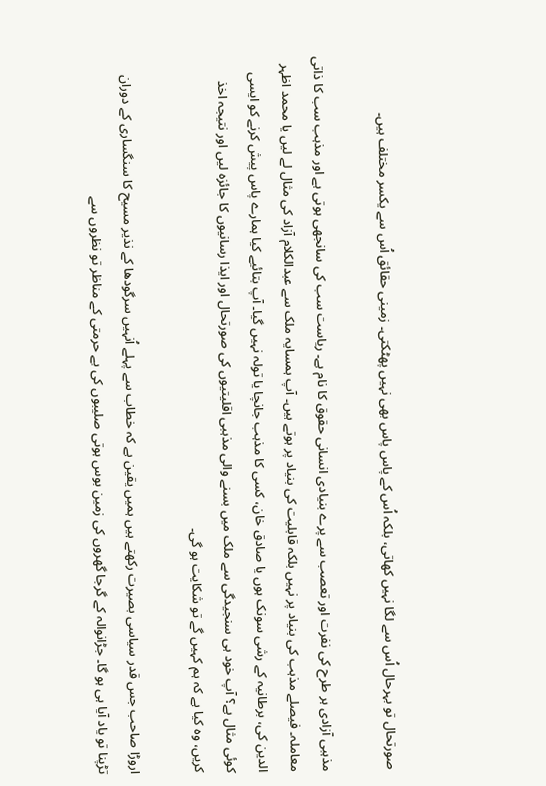صورتحال تو بہرحال اُس سے لگا نہیں کھاتی، بلکہ اُس کے پاس پاس بھی نہیں پھٹکتی۔ زمینی حقائق اُس سے یکسر مختلف ہیں۔

مذہبی آزادی ہر طرح کی نفرت اور تعصب سے پرے بنیادی انسانی حقوق کا نام ہے۔ ریاست سب کی سانجھی ہوتی ہے اور مذہب سب کا ذاتی معاملہ۔ فیصلے مذہب کی بنیاد پر نہیں بلکہ قابلیت کی بنیاد پر ہوتے ہیں۔ آپ ہمسایہ ملک سے عبدالکلام آزاد کی مثال لے لیں یا محمد اظہر الدین کی، برطانیہ کے رشی سونک ہوں یا صادق خان، کسی کا مذہب جانچا یا تولہ نہیں گیا۔ آپ بتائیے کیا ہمارے پاس پیش کرنے کو ایسی کوئی مثال ہے؟ آپ خود ہی سنجیدگی سے ملک میں بسنے والی مذہبی اقلیتیوں کی صورتحال اور ایذا رسانیوں کا جائزہ لیں اور نتیجہ اخذ کریں، وہ کیا ہے کہ ہم کہیں گے تو شکایت ہو گی۔

اروڑا صاحب جس قدر سیاسی بصیرت رکھتے ہیں ہمیں یقین ہے کہ خطاب سے پہلے اُنہیں سرگودھا کے نذیر مسیح کا سنگساری کے دوران تڑپنا تو یاد آیا ہی ہو گا۔ جڑانوالہ کے گرجا گھروں کی زمین بوس ہوتی صلیبوں کی بے حرمتی کے مناظر تو نظروں سے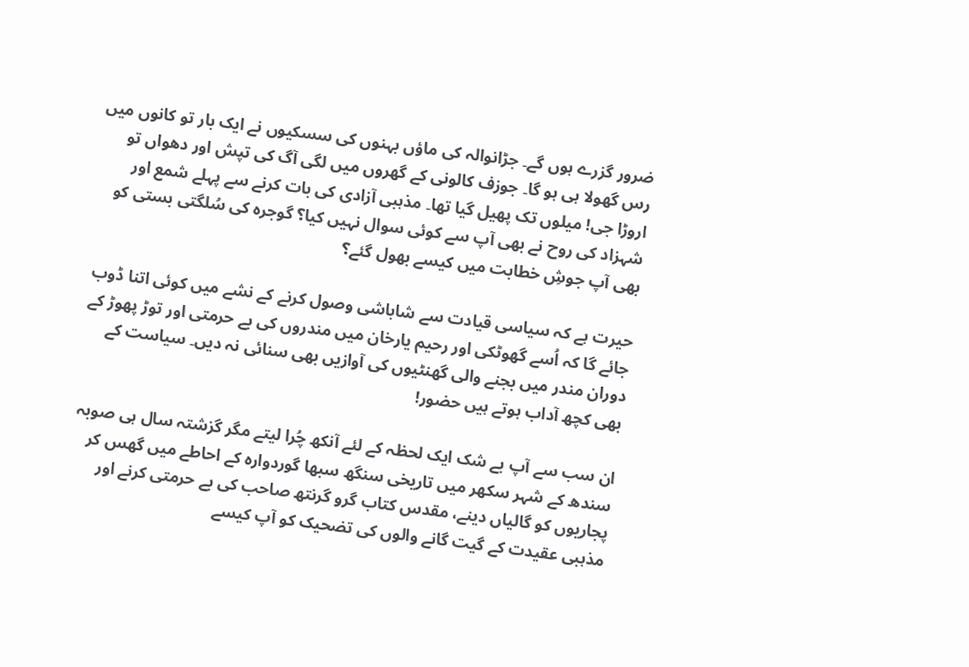ضرور گزرے ہوں گے۔ جڑانوالہ کی ماؤں بہنوں کی سسکیوں نے ایک بار تو کانوں میں رس گھولا ہی ہو گا۔ جوزف کالونی کے گھروں میں لگی آگ کی تپش اور دھواں تو اروڑا جی! میلوں تک پھیل گیا تھا۔ مذہبی آزادی کی بات کرنے سے پہلے شمع اور شہزاد کی روح نے بھی آپ سے کوئی سوال نہیں کیا؟ گوجرہ کی سُلگتی بستی کو بھی آپ جوشِ خطابت میں کیسے بھول گئے؟

حیرت ہے کہ سیاسی قیادت سے شاباشی وصول کرنے کے نشے میں کوئی اتنا ڈوب جائے گا کہ اُسے گھوٹکی اور رحیم یارخان میں مندروں کی بے حرمتی اور توڑ پھوڑ کے دوران مندر میں بجنے والی گھنٹیوں کی آوازیں بھی سنائی نہ دیں۔ سیاست کے بھی کچھ آداب ہوتے ہیں حضور!

ان سب سے آپ بے شک ایک لحظہ کے لئے آنکھ چُرا لیتے مگر گزشتہ سال ہی صوبہ سندھ کے شہر سکھر میں تاریخی سنگھ سبھا گوردوارہ کے احاطے میں گھس کر پجاریوں کو گالیاں دینے، مقدس کتاب گرو گرنتھ صاحب کی بے حرمتی کرنے اور مذہبی عقیدت کے گیت گانے والوں کی تضحیک کو آپ کیسے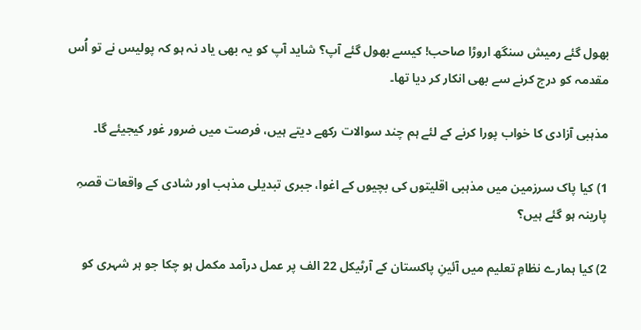بھول گئے رمیش سنگھ اروڑا صاحب! کیسے بھول گئے آپ؟ شاید آپ کو یہ بھی یاد نہ ہو کہ پولیس نے تو اُس مقدمہ کو درج کرنے سے بھی انکار کر دیا تھا۔

مذہبی آزادی کا خواب پورا کرنے کے لئے ہم چند سوالات رکھے دیتے ہیں، فرصت میں ضرور غور کیجیئے گا۔

1) کیا پاک سرزمین میں مذہبی اقلیتوں کی بچیوں کے اغوا، جبری تبدیلی مذہب اور شادی کے واقعات قصہِ پارینہ ہو گئے ہیں؟

2) کیا ہمارے نظامِ تعلیم میں آئینِ پاکستان کے آرٹیکل 22 الف پر عمل درآمد مکمل ہو چکا جو ہر شہری کو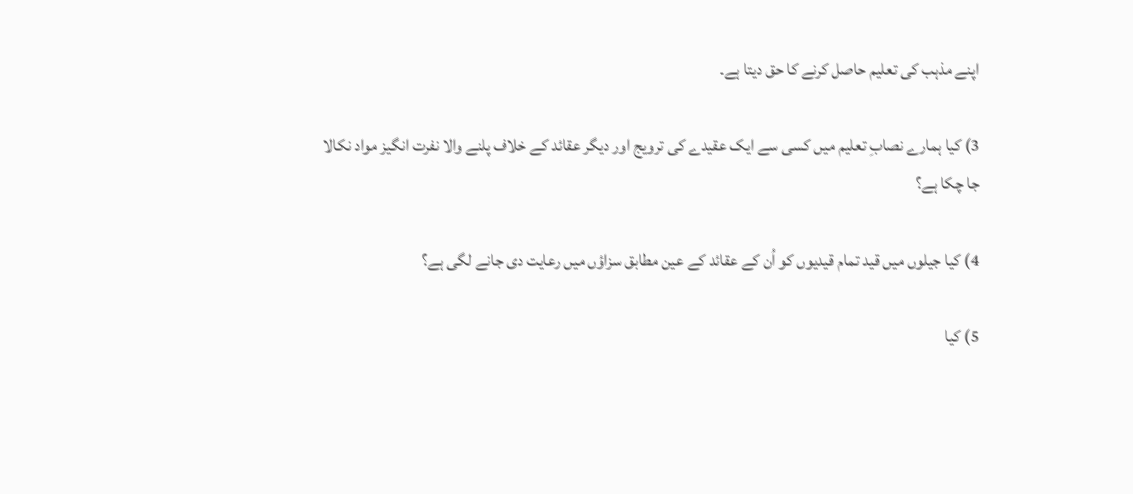اپنے مذہب کی تعلیم حاصل کرنے کا حق دیتا ہے۔

3) کیا ہمارے نصابِ تعلیم میں کسی سے ایک عقیدے کی ترویج اور دیگر عقائد کے خلاف پلنے والا نفرت انگیز مواد نکالا جا چکا ہے؟

4) کیا جیلوں میں قید تمام قیدیوں کو اُن کے عقائد کے عین مطابق سزاؤں میں رعایت دی جانے لگی ہے؟

5) کیا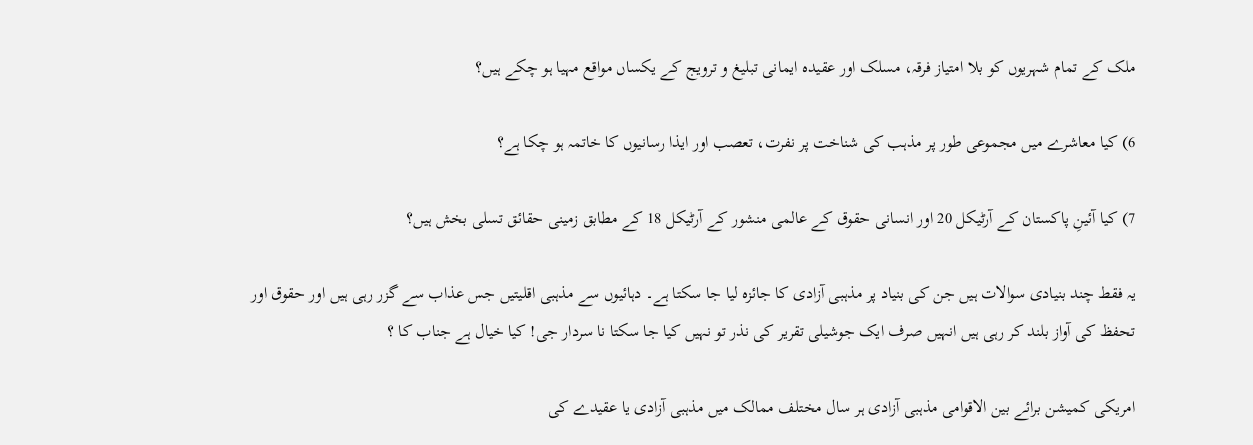ملک کے تمام شہریوں کو بلا امتیاز فرقہ، مسلک اور عقیدہ ایمانی تبلیغ و ترویج کے یکساں مواقع مہیا ہو چکے ہیں؟

6) کیا معاشرے میں مجموعی طور پر مذہب کی شناخت پر نفرت، تعصب اور ایذا رسانیوں کا خاتمہ ہو چکا ہے؟

7) کیا آئینِ پاکستان کے آرٹیکل 20 اور انسانی حقوق کے عالمی منشور کے آرٹیکل 18 کے مطابق زمینی حقائق تسلی بخش ہیں؟

یہ فقط چند بنیادی سوالات ہیں جن کی بنیاد پر مذہبی آزادی کا جائزہ لیا جا سکتا ہے۔ دہائیوں سے مذہبی اقلیتیں جس عذاب سے گزر رہی ہیں اور حقوق اور تحفظ کی آواز بلند کر رہی ہیں انہیں صرف ایک جوشیلی تقریر کی نذر تو نہیں کیا جا سکتا نا سردار جی! کیا خیال ہے جناب کا ؟

امریکی کمیشن برائے بین الاقوامی مذہبی آزادی ہر سال مختلف ممالک میں مذہبی آزادی یا عقیدے کی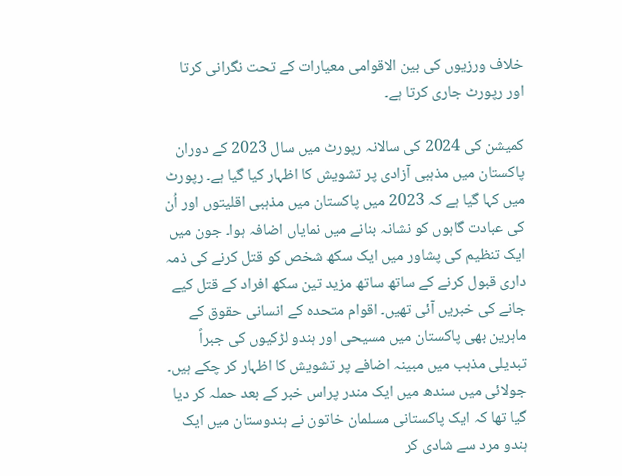خلاف ورزیوں کی بین الاقوامی معیارات کے تحت نگرانی کرتا اور رپورٹ جاری کرتا ہے۔

کمیشن کی 2024 کی سالانہ رپورٹ میں سال 2023 کے دوران پاکستان میں مذہبی آزادی پر تشویش کا اظہار کیا گیا ہے۔ رپورٹ میں کہا گیا ہے کہ 2023 میں پاکستان میں مذہبی اقلیتوں اور اُن کی عبادت گاہوں کو نشانہ بنانے میں نمایاں اضافہ ہوا۔ جون میں ایک تنظیم کی پشاور میں ایک سکھ شخص کو قتل کرنے کی ذمہ داری قبول کرنے کے ساتھ ساتھ مزید تین سکھ افراد کے قتل کیے جانے کی خبریں آئی تھیں۔ اقوام متحدہ کے انسانی حقوق کے ماہرین بھی پاکستان میں مسیحی اور ہندو لڑکیوں کی جبراً تبدیلی مذہب میں مبینہ اضافے پر تشویش کا اظہار کر چکے ہیں۔ جولائی میں سندھ میں ایک مندر پراس خبر کے بعد حملہ کر دیا گیا تھا کہ ایک پاکستانی مسلمان خاتون نے ہندوستان میں ایک ہندو مرد سے شادی کر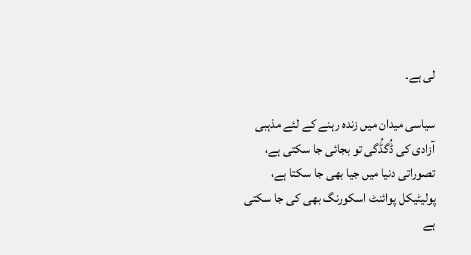لی ہے۔

سیاسی میدان میں زندہ رہنے کے لئے مذہبی آزادی کی ڈُگڈُگی تو بجائی جا سکتی ہے، تصوراتی دنیا میں جیا بھی جا سکتا ہے، پولیٹیکل پوائنٹ اسکورنگ بھی کی جا سکتی ہے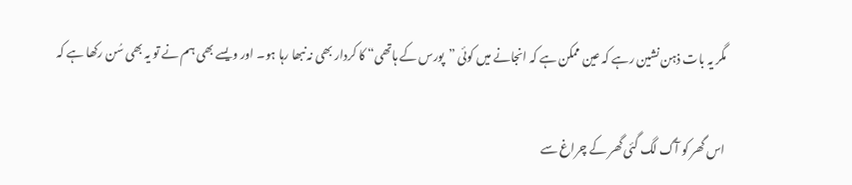مگر یہ بات ذہن نشین رہے کہ عین ممکن ہے کہ انجانے میں کوئی ”پورس کے ہاتھی“ کا کردار بھی نہ نبھا رہا ہو۔ اور ویسے بھی ہم نے تو یہ بھی سُن رکھا ہے کہ

اس گھر کو آگ لگ گئی گھر کے چراغ سے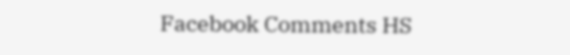Facebook Comments HS